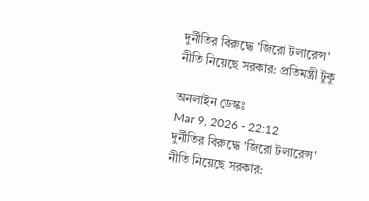দুর্নীতির বিরুদ্ধে 'জিরো টলারেন্স' নীতি নিয়েছে সরকার: প্রতিমন্ত্রী টুকু

অনলাইন ডেস্কঃ
Mar 9, 2026 - 22:12
দুর্নীতির বিরুদ্ধে 'জিরো টলারেন্স' নীতি নিয়েছে সরকার: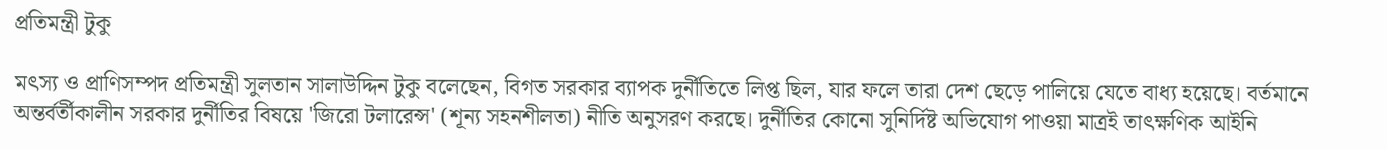প্রতিমন্ত্রী টুকু

মৎস্য ও প্রাণিসম্পদ প্রতিমন্ত্রী সুলতান সালাউদ্দিন টুকু বলেছেন, বিগত সরকার ব্যাপক দুর্নীতিতে লিপ্ত ছিল, যার ফলে তারা দেশ ছেড়ে পালিয়ে যেতে বাধ্য হয়েছে। বর্তমানে অন্তর্বর্তীকালীন সরকার দুর্নীতির বিষয়ে 'জিরো টলারেন্স' (শূন্য সহনশীলতা) নীতি অনুসরণ করছে। দুর্নীতির কোনো সুনির্দিষ্ট অভিযোগ পাওয়া মাত্রই তাৎক্ষণিক আইনি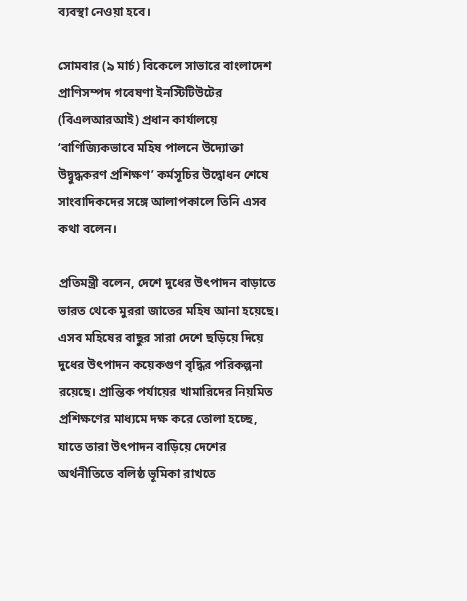ব্যবস্থা নেওয়া হবে।

সোমবার (৯ মার্চ) বিকেলে সাভারে বাংলাদেশ প্রাণিসম্পদ গবেষণা ইনস্টিটিউটের (বিএলআরআই) প্রধান কার্যালয়ে ‘বাণিজ্যিকভাবে মহিষ পালনে উদ্যোক্তা উদ্বুদ্ধকরণ প্রশিক্ষণ’ কর্মসূচির উদ্বোধন শেষে সাংবাদিকদের সঙ্গে আলাপকালে তিনি এসব কথা বলেন।

প্রতিমন্ত্রী বলেন, দেশে দুধের উৎপাদন বাড়াতে ভারত থেকে মুররা জাতের মহিষ আনা হয়েছে। এসব মহিষের বাছুর সারা দেশে ছড়িয়ে দিয়ে দুধের উৎপাদন কয়েকগুণ বৃদ্ধির পরিকল্পনা রয়েছে। প্রান্তিক পর্যায়ের খামারিদের নিয়মিত প্রশিক্ষণের মাধ্যমে দক্ষ করে তোলা হচ্ছে, যাতে তারা উৎপাদন বাড়িয়ে দেশের অর্থনীতিতে বলিষ্ঠ ভূমিকা রাখতে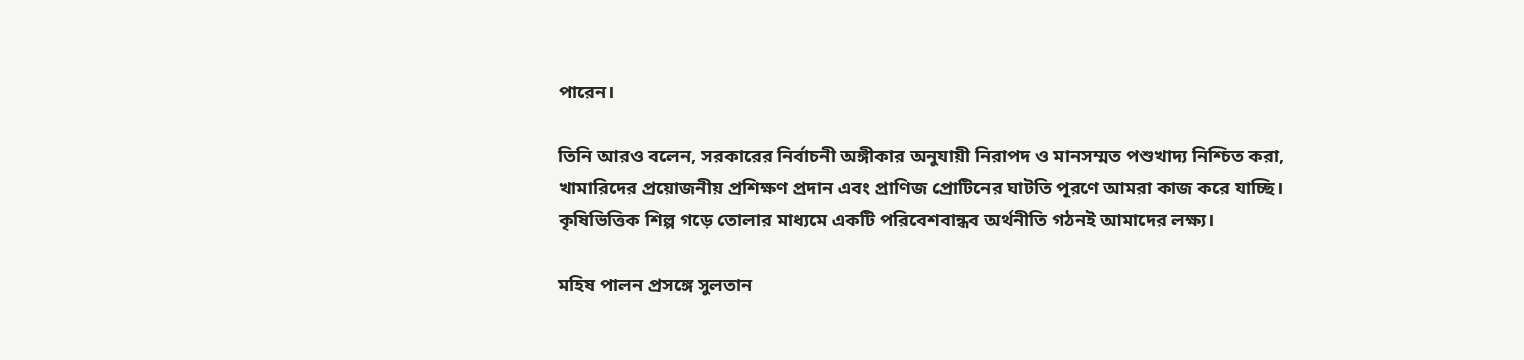পারেন।

তিনি আরও বলেন, সরকারের নির্বাচনী অঙ্গীকার অনুযায়ী নিরাপদ ও মানসম্মত পশুখাদ্য নিশ্চিত করা, খামারিদের প্রয়োজনীয় প্রশিক্ষণ প্রদান এবং প্রাণিজ প্রোটিনের ঘাটতি পূরণে আমরা কাজ করে যাচ্ছি। কৃষিভিত্তিক শিল্প গড়ে তোলার মাধ্যমে একটি পরিবেশবান্ধব অর্থনীতি গঠনই আমাদের লক্ষ্য।

মহিষ পালন প্রসঙ্গে সুলতান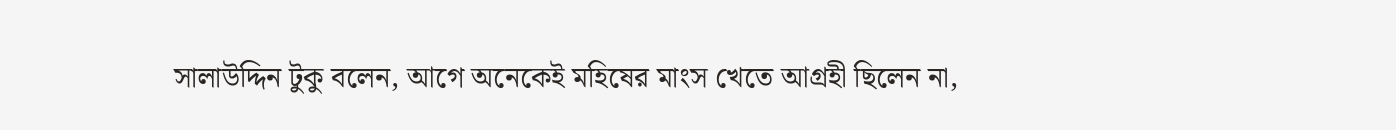সালাউদ্দিন টুকু বলেন, আগে অনেকেই মহিষের মাংস খেতে আগ্রহী ছিলেন না,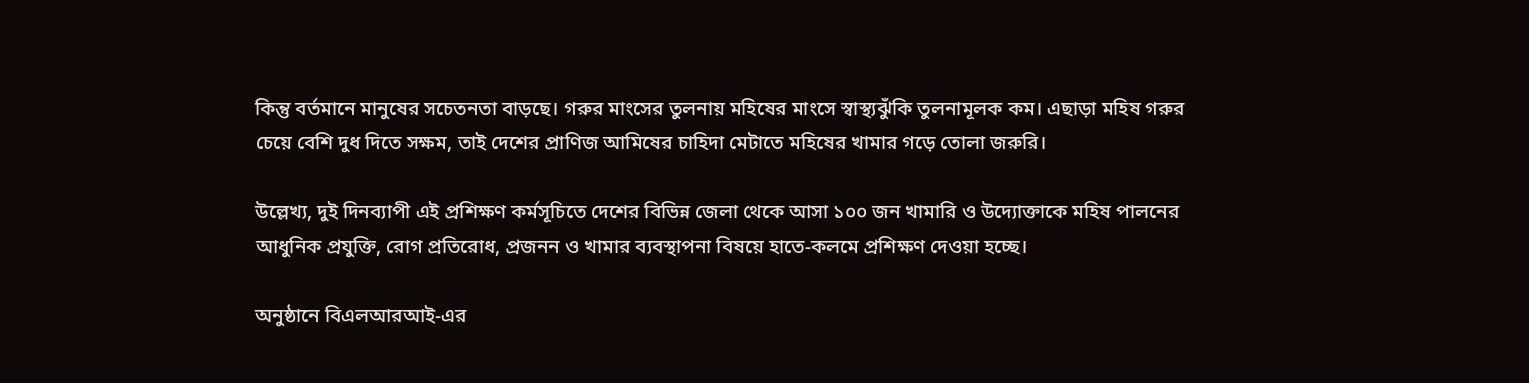কিন্তু বর্তমানে মানুষের সচেতনতা বাড়ছে। গরুর মাংসের তুলনায় মহিষের মাংসে স্বাস্থ্যঝুঁকি তুলনামূলক কম। এছাড়া মহিষ গরুর চেয়ে বেশি দুধ দিতে সক্ষম, তাই দেশের প্রাণিজ আমিষের চাহিদা মেটাতে মহিষের খামার গড়ে তোলা জরুরি।

উল্লেখ্য, দুই দিনব্যাপী এই প্রশিক্ষণ কর্মসূচিতে দেশের বিভিন্ন জেলা থেকে আসা ১০০ জন খামারি ও উদ্যোক্তাকে মহিষ পালনের আধুনিক প্রযুক্তি, রোগ প্রতিরোধ, প্রজনন ও খামার ব্যবস্থাপনা বিষয়ে হাতে-কলমে প্রশিক্ষণ দেওয়া হচ্ছে।

অনুষ্ঠানে বিএলআরআই-এর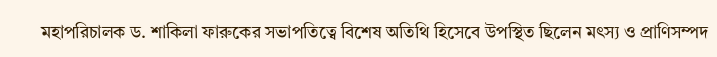মহাপরিচালক ড. শাকিলা ফারুকের সভাপতিত্বে বিশেষ অতিথি হিসেবে উপস্থিত ছিলেন মৎস্য ও প্রাণিসম্পদ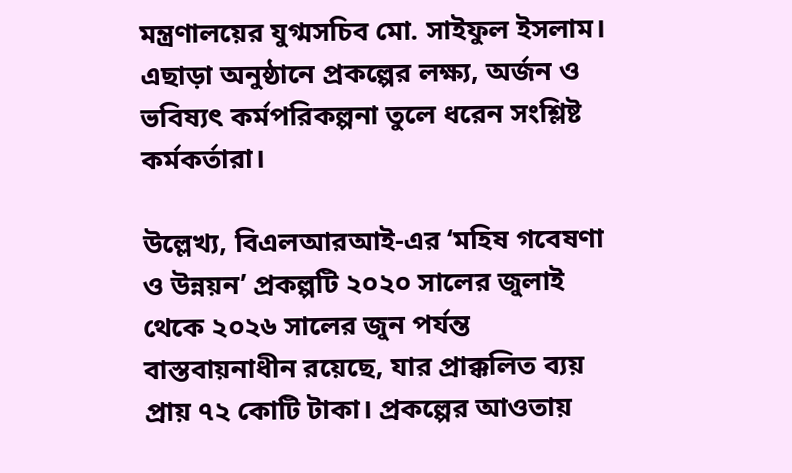মন্ত্রণালয়ের যুগ্মসচিব মো. সাইফুল ইসলাম। এছাড়া অনুষ্ঠানে প্রকল্পের লক্ষ্য, অর্জন ও ভবিষ্যৎ কর্মপরিকল্পনা তুলে ধরেন সংশ্লিষ্ট কর্মকর্তারা।

উল্লেখ্য, বিএলআরআই-এর ‘মহিষ গবেষণা ও উন্নয়ন’ প্রকল্পটি ২০২০ সালের জুলাই থেকে ২০২৬ সালের জুন পর্যন্ত বাস্তবায়নাধীন রয়েছে, যার প্রাক্কলিত ব্যয় প্রায় ৭২ কোটি টাকা। প্রকল্পের আওতায়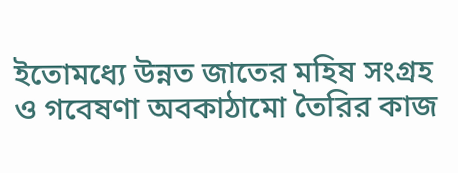ইতোমধ্যে উন্নত জাতের মহিষ সংগ্রহ ও গবেষণা অবকাঠামো তৈরির কাজ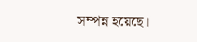সম্পন্ন হয়েছে।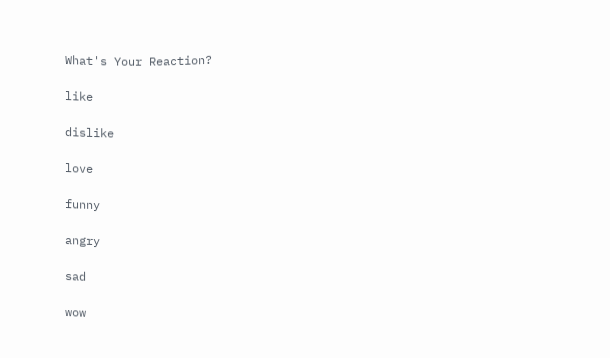What's Your Reaction?

like

dislike

love

funny

angry

sad

wow